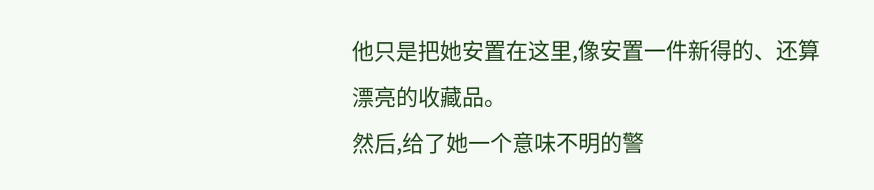他只是把她安置在这里,像安置一件新得的、还算漂亮的收藏品。
然后,给了她一个意味不明的警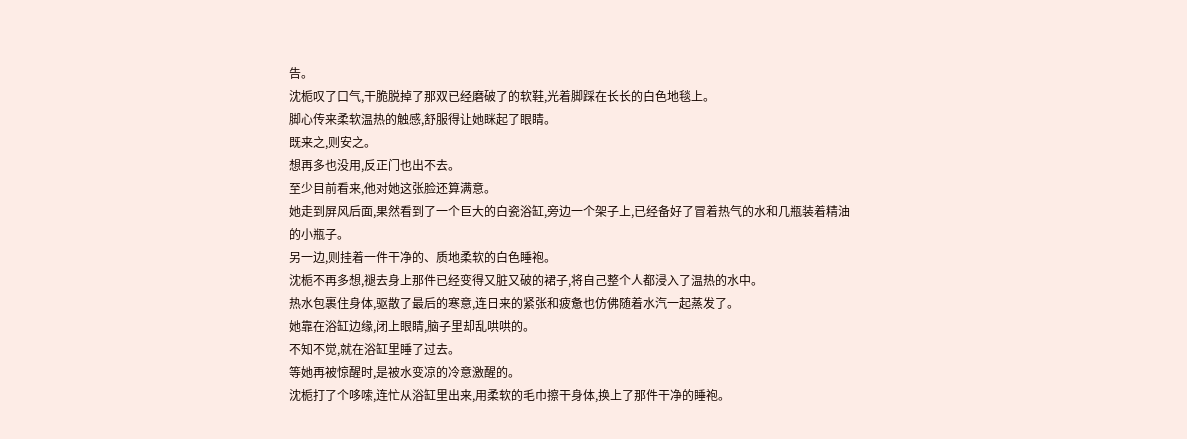告。
沈栀叹了口气,干脆脱掉了那双已经磨破了的软鞋,光着脚踩在长长的白色地毯上。
脚心传来柔软温热的触感,舒服得让她眯起了眼睛。
既来之,则安之。
想再多也没用,反正门也出不去。
至少目前看来,他对她这张脸还算满意。
她走到屏风后面,果然看到了一个巨大的白瓷浴缸,旁边一个架子上,已经备好了冒着热气的水和几瓶装着精油的小瓶子。
另一边,则挂着一件干净的、质地柔软的白色睡袍。
沈栀不再多想,褪去身上那件已经变得又脏又破的裙子,将自己整个人都浸入了温热的水中。
热水包裹住身体,驱散了最后的寒意,连日来的紧张和疲惫也仿佛随着水汽一起蒸发了。
她靠在浴缸边缘,闭上眼睛,脑子里却乱哄哄的。
不知不觉,就在浴缸里睡了过去。
等她再被惊醒时,是被水变凉的冷意激醒的。
沈栀打了个哆嗦,连忙从浴缸里出来,用柔软的毛巾擦干身体,换上了那件干净的睡袍。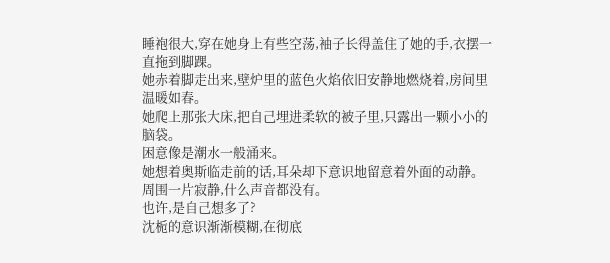睡袍很大,穿在她身上有些空荡,袖子长得盖住了她的手,衣摆一直拖到脚踝。
她赤着脚走出来,壁炉里的蓝色火焰依旧安静地燃烧着,房间里温暖如春。
她爬上那张大床,把自己埋进柔软的被子里,只露出一颗小小的脑袋。
困意像是潮水一般涌来。
她想着奥斯临走前的话,耳朵却下意识地留意着外面的动静。
周围一片寂静,什么声音都没有。
也许,是自己想多了?
沈栀的意识渐渐模糊,在彻底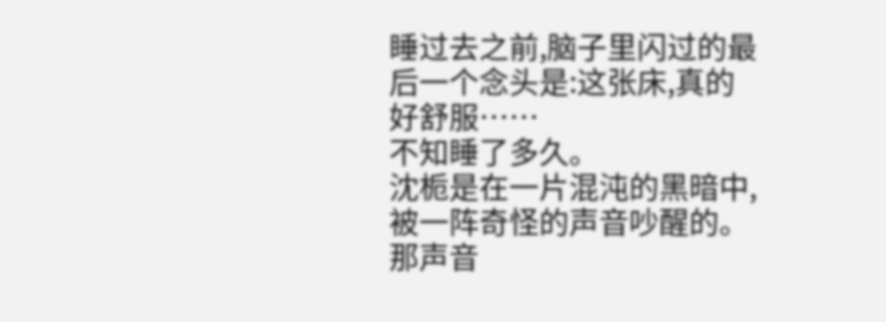睡过去之前,脑子里闪过的最后一个念头是:这张床,真的好舒服……
不知睡了多久。
沈栀是在一片混沌的黑暗中,被一阵奇怪的声音吵醒的。
那声音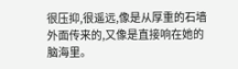很压抑,很遥远,像是从厚重的石墙外面传来的,又像是直接响在她的脑海里。